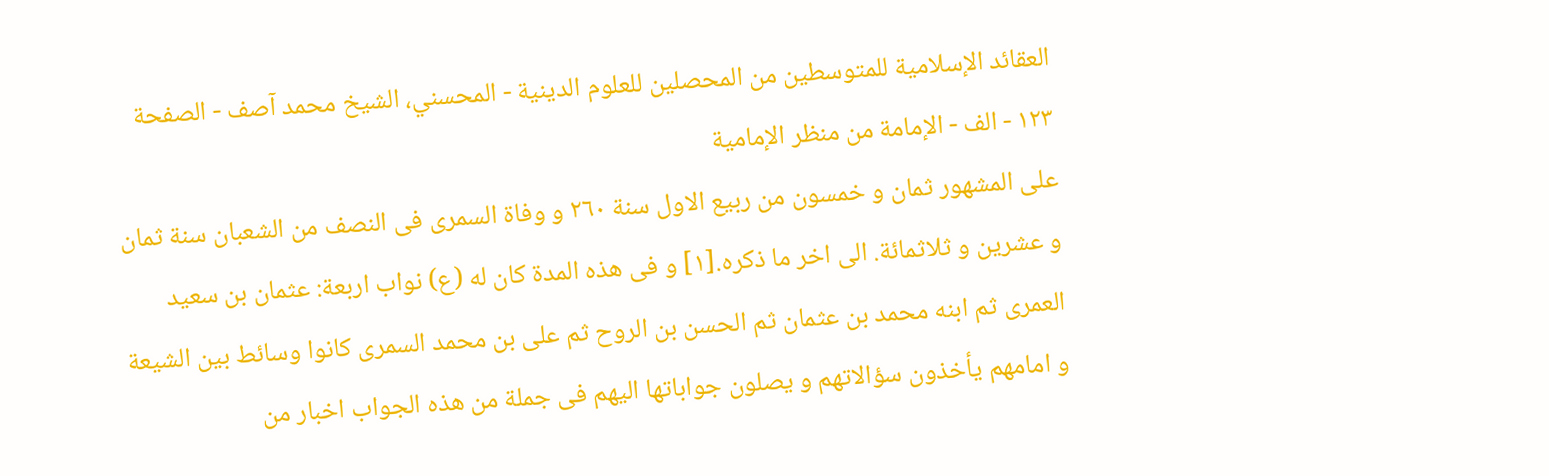العقائد الإسلامية للمتوسطين من المحصلين للعلوم الدينية - المحسني، الشيخ محمد آصف - الصفحة ١٢٣ - الف - الإمامة من منظر الإمامية
على المشهور ثمان و خمسون من ربيع الاول سنة ٢٦٠ و وفاة السمرى فى النصف من الشعبان سنة ثمان و عشرين و ثلاثمائة. الى اخر ما ذكره.[١] و فى هذه المدة كان له (ع) نواب اربعة: عثمان بن سعيد العمرى ثم ابنه محمد بن عثمان ثم الحسن بن الروح ثم على بن محمد السمرى كانوا وسائط بين الشيعة و امامهم يأخذون سؤالاتهم و يصلون جواباتها اليهم فى جملة من هذه الجواب اخبار من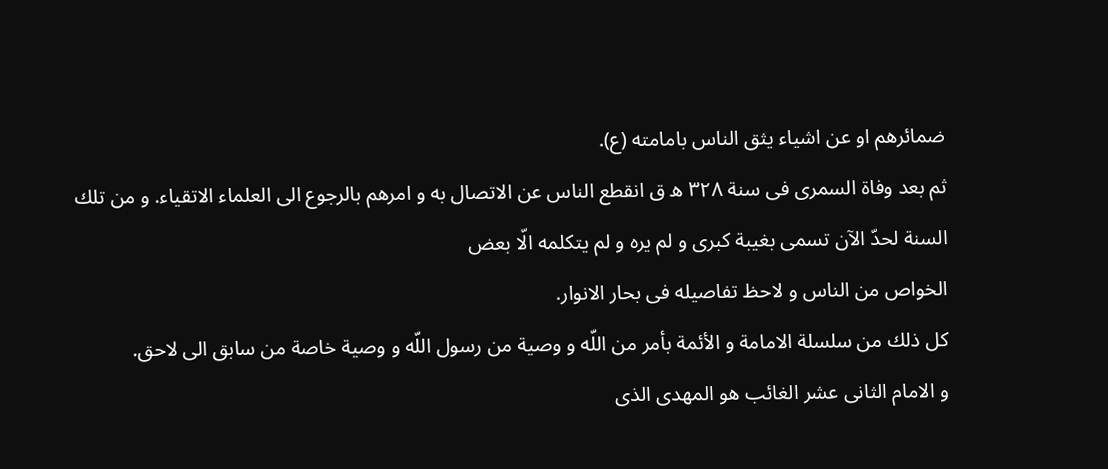ضمائرهم او عن اشياء يثق الناس بامامته (ع).
ثم بعد وفاة السمرى فى سنة ٣٢٨ ه ق انقطع الناس عن الاتصال به و امرهم بالرجوع الى العلماء الاتقياء. و من تلك السنة لحدّ الآن تسمى بغيبة كبرى و لم يره و لم يتكلمه الّا بعض
الخواص من الناس و لاحظ تفاصيله فى بحار الانوار.
كل ذلك من سلسلة الامامة و الأئمة بأمر من اللّه و وصية من رسول اللّه و وصية خاصة من سابق الى لاحق.
و الامام الثانى عشر الغائب هو المهدى الذى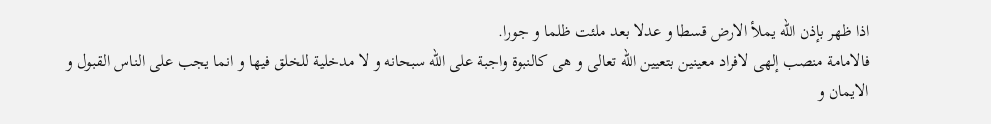اذا ظهر بإذن اللّه يملأ الارض قسطا و عدلا بعد ملئت ظلما و جورا.
فالامامة منصب إلهى لافراد معينين بتعيين اللّه تعالى و هى كالنبوة واجبة على اللّه سبحانه و لا مدخلية للخلق فيها و انما يجب على الناس القبول و الايمان و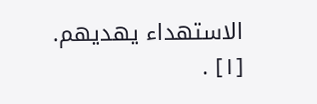الاستهداء يهديهم.
[١] .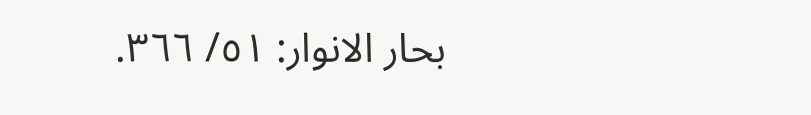بحار الانوار: ٥١/ ٣٦٦.